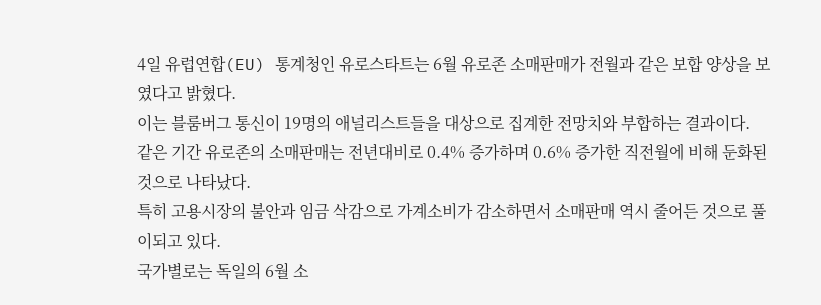4일 유럽연합(EU) 통계청인 유로스타트는 6월 유로존 소매판매가 전월과 같은 보합 양상을 보였다고 밝혔다.
이는 블룸버그 통신이 19명의 애널리스트들을 대상으로 집계한 전망치와 부합하는 결과이다.
같은 기간 유로존의 소매판매는 전년대비로 0.4% 증가하며 0.6% 증가한 직전월에 비해 둔화된 것으로 나타났다.
특히 고용시장의 불안과 임금 삭감으로 가계소비가 감소하면서 소매판매 역시 줄어든 것으로 풀이되고 있다.
국가별로는 독일의 6월 소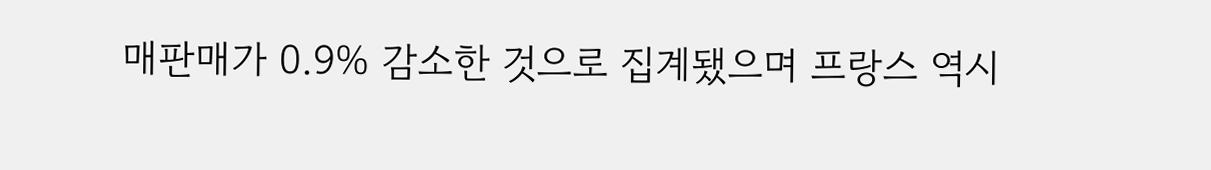매판매가 0.9% 감소한 것으로 집계됐으며 프랑스 역시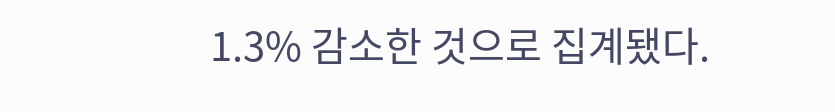1.3% 감소한 것으로 집계됐다.